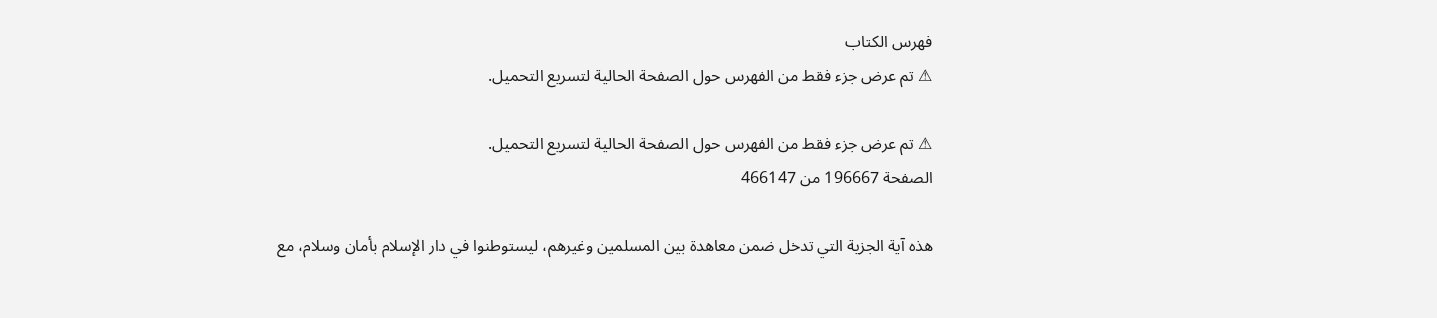فهرس الكتاب
⚠ تم عرض جزء فقط من الفهرس حول الصفحة الحالية لتسريع التحميل.

⚠ تم عرض جزء فقط من الفهرس حول الصفحة الحالية لتسريع التحميل.
الصفحة 196667 من 466147

هذه آية الجزية التي تدخل ضمن معاهدة بين المسلمين وغيرهم، ليستوطنوا في دار الإسلام بأمان وسلام، مع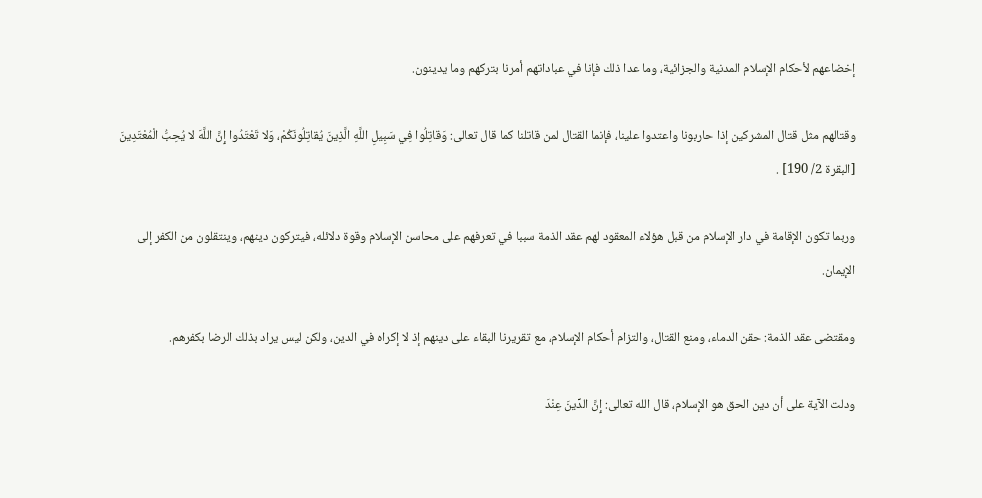إخضاعهم لأحكام الإسلام المدنية والجزائية، وما عدا ذلك فإنا في عباداتهم أمرنا بتركهم وما يدينون.

وقتالهم مثل قتال المشركين إذا حاربونا واعتدوا علينا، فإنما القتال لمن قاتلنا كما قال تعالى: وَقاتِلُوا فِي سَبِيلِ اللَّهِ الَّذِينَ يُقاتِلُونَكُمْ، وَلا تَعْتَدُوا إِنَّ اللَّهَ لا يُحِبُّ الْمُعْتَدِينَ [البقرة 2/ 190] .

وربما تكون الإقامة في دار الإسلام من قبل هؤلاء المعقود لهم عقد الذمة سببا في تعرفهم على محاسن الإسلام وقوة دلائله، فيتركون دينهم، وينتقلون من الكفر إلى الإيمان.

ومقتضى عقد الذمة: حقن الدماء، ومنع القتال، والتزام أحكام الإسلام، مع تقريرنا البقاء على دينهم إذ لا إكراه في الدين، ولكن ليس يراد بذلك الرضا بكفرهم.

ودلت الآية على أن دين الحق هو الإسلام، قال الله تعالى: إِنَّ الدِّينَ عِنْدَ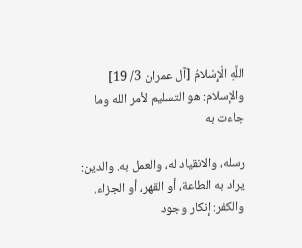اللَّهِ الْإِسْلامُ [آل عمران 3/ 19] والإسلام: هو التسليم لأمر الله وما جاءت به

رسله، والانقياد له، والعمل به. والدين: يراد به الطاعة، أو القهر، أو الجزاء. والكفر: إنكار وجود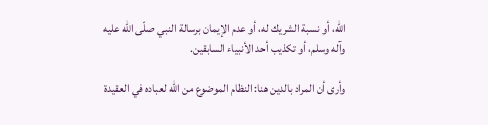الله، أو نسبة الشريك له، أو عدم الإيمان برسالة النبي صلّى الله عليه وآله وسلم، أو تكذيب أحد الأنبياء السابقين.

وأرى أن المراد بالدين هنا: النظام الموضوع من الله لعباده في العقيدة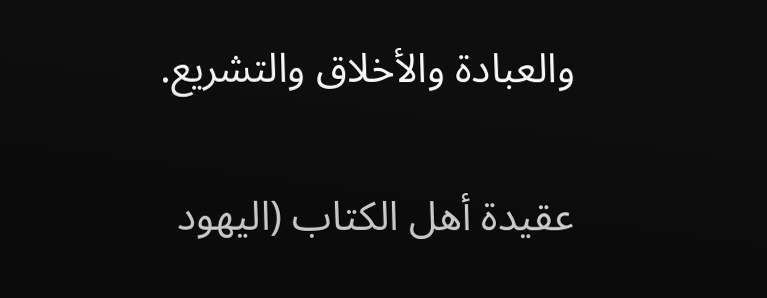والعبادة والأخلاق والتشريع.

عقيدة أهل الكتاب (اليهود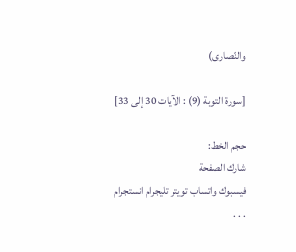والنّصارى)

[سورة التوبة (9) : الآيات 30 إلى 33]

حجم الخط:
شارك الصفحة
فيسبوك واتساب تويتر تليجرام انستجرام
. . .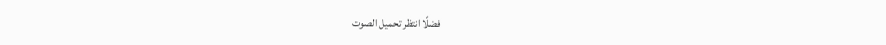فضلًا انتظر تحميل الصوت